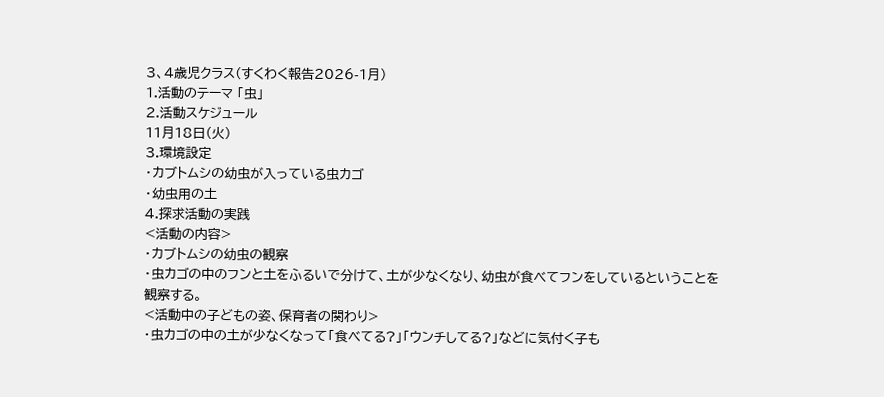3、4歳児クラス(すくわく報告2026-1月)
1.活動のテーマ 「虫」
2.活動スケジュール
11月18日(火)
3.環境設定
・カブトムシの幼虫が入っている虫カゴ
・幼虫用の土
4.探求活動の実践
<活動の内容>
・カブトムシの幼虫の観察
・虫カゴの中のフンと土をふるいで分けて、土が少なくなり、幼虫が食べてフンをしているということを観察する。
<活動中の子どもの姿、保育者の関わり>
・虫カゴの中の土が少なくなって「食べてる?」「ウンチしてる?」などに気付く子も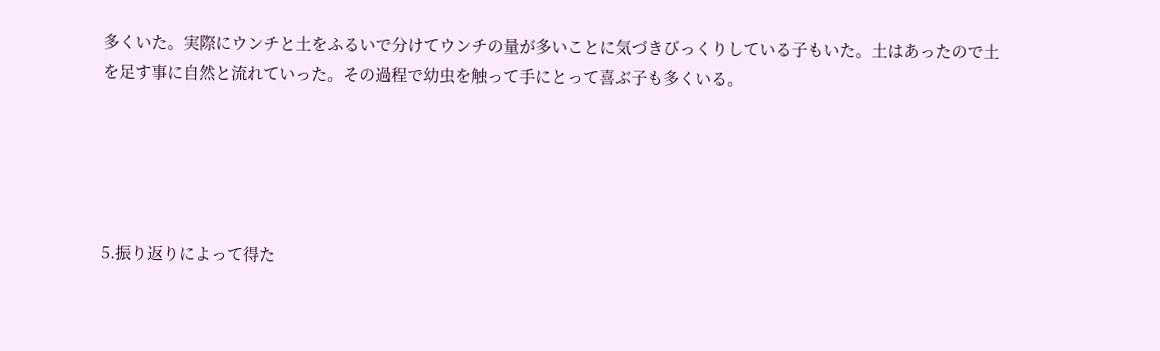多くいた。実際にウンチと土をふるいで分けてウンチの量が多いことに気づきびっくりしている子もいた。土はあったので土を足す事に自然と流れていった。その過程で幼虫を触って手にとって喜ぶ子も多くいる。





5.振り返りによって得た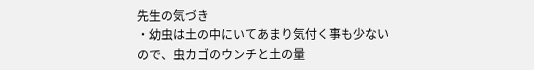先生の気づき
・幼虫は土の中にいてあまり気付く事も少ないので、虫カゴのウンチと土の量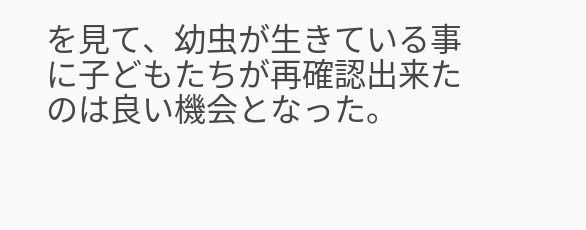を見て、幼虫が生きている事に子どもたちが再確認出来たのは良い機会となった。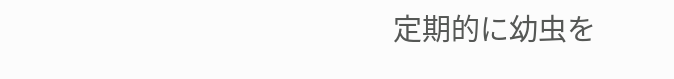定期的に幼虫を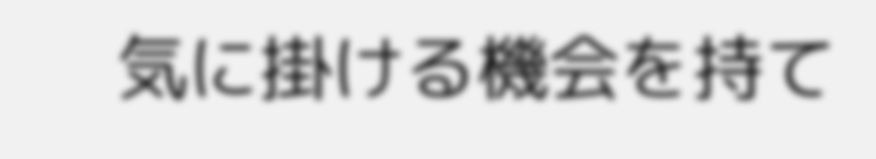気に掛ける機会を持て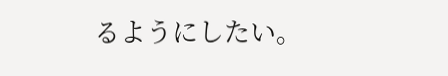るようにしたい。